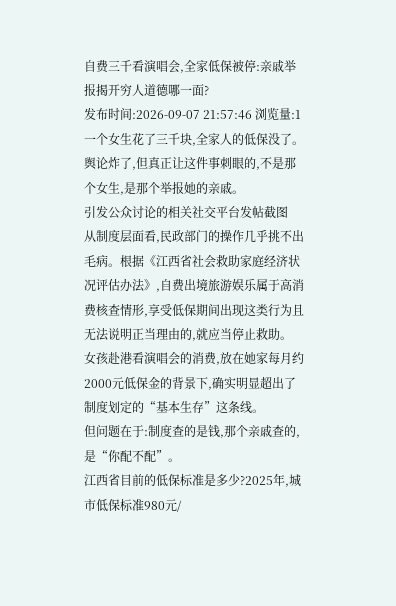自费三千看演唱会,全家低保被停:亲戚举报揭开穷人道德哪一面?
发布时间:2026-09-07 21:57:46 浏览量:1
一个女生花了三千块,全家人的低保没了。舆论炸了,但真正让这件事刺眼的,不是那个女生,是那个举报她的亲戚。
引发公众讨论的相关社交平台发帖截图
从制度层面看,民政部门的操作几乎挑不出毛病。根据《江西省社会救助家庭经济状况评估办法》,自费出境旅游娱乐属于高消费核查情形,享受低保期间出现这类行为且无法说明正当理由的,就应当停止救助。
女孩赴港看演唱会的消费,放在她家每月约2000元低保金的背景下,确实明显超出了制度划定的“基本生存”这条线。
但问题在于:制度查的是钱,那个亲戚查的,是“你配不配”。
江西省目前的低保标准是多少?2025年,城市低保标准980元/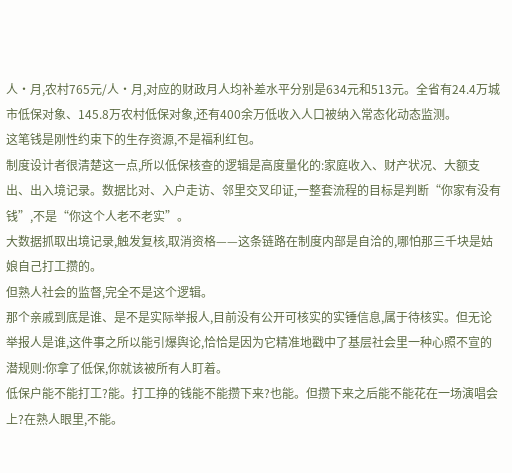人·月,农村765元/人·月,对应的财政月人均补差水平分别是634元和513元。全省有24.4万城市低保对象、145.8万农村低保对象,还有400余万低收入人口被纳入常态化动态监测。
这笔钱是刚性约束下的生存资源,不是福利红包。
制度设计者很清楚这一点,所以低保核查的逻辑是高度量化的:家庭收入、财产状况、大额支出、出入境记录。数据比对、入户走访、邻里交叉印证,一整套流程的目标是判断“你家有没有钱”,不是“你这个人老不老实”。
大数据抓取出境记录,触发复核,取消资格——这条链路在制度内部是自洽的,哪怕那三千块是姑娘自己打工攒的。
但熟人社会的监督,完全不是这个逻辑。
那个亲戚到底是谁、是不是实际举报人,目前没有公开可核实的实锤信息,属于待核实。但无论举报人是谁,这件事之所以能引爆舆论,恰恰是因为它精准地戳中了基层社会里一种心照不宣的潜规则:你拿了低保,你就该被所有人盯着。
低保户能不能打工?能。打工挣的钱能不能攒下来?也能。但攒下来之后能不能花在一场演唱会上?在熟人眼里,不能。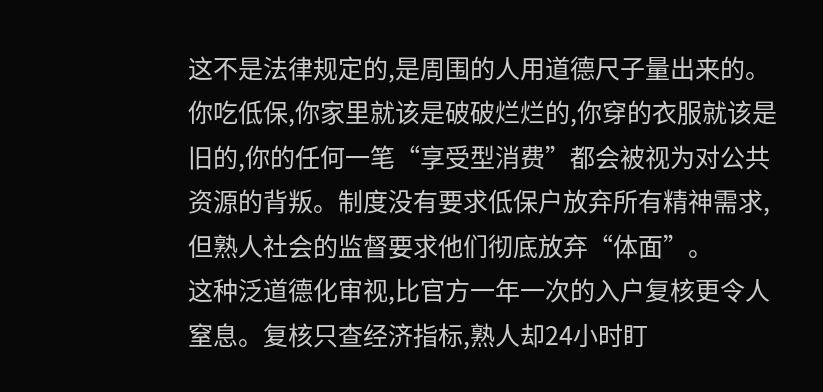这不是法律规定的,是周围的人用道德尺子量出来的。你吃低保,你家里就该是破破烂烂的,你穿的衣服就该是旧的,你的任何一笔“享受型消费”都会被视为对公共资源的背叛。制度没有要求低保户放弃所有精神需求,但熟人社会的监督要求他们彻底放弃“体面”。
这种泛道德化审视,比官方一年一次的入户复核更令人窒息。复核只查经济指标,熟人却24小时盯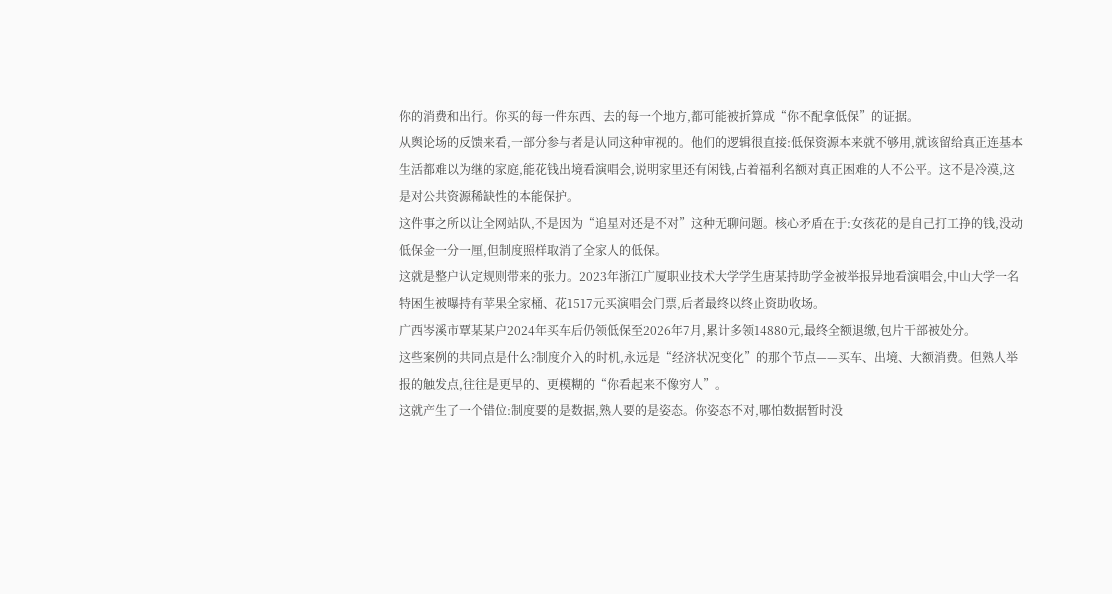你的消费和出行。你买的每一件东西、去的每一个地方,都可能被折算成“你不配拿低保”的证据。
从舆论场的反馈来看,一部分参与者是认同这种审视的。他们的逻辑很直接:低保资源本来就不够用,就该留给真正连基本生活都难以为继的家庭,能花钱出境看演唱会,说明家里还有闲钱,占着福利名额对真正困难的人不公平。这不是冷漠,这是对公共资源稀缺性的本能保护。
这件事之所以让全网站队,不是因为“追星对还是不对”这种无聊问题。核心矛盾在于:女孩花的是自己打工挣的钱,没动低保金一分一厘,但制度照样取消了全家人的低保。
这就是整户认定规则带来的张力。2023年浙江广厦职业技术大学学生唐某持助学金被举报异地看演唱会,中山大学一名特困生被曝持有苹果全家桶、花1517元买演唱会门票,后者最终以终止资助收场。
广西岑溪市覃某某户2024年买车后仍领低保至2026年7月,累计多领14880元,最终全额退缴,包片干部被处分。
这些案例的共同点是什么?制度介入的时机,永远是“经济状况变化”的那个节点——买车、出境、大额消费。但熟人举报的触发点,往往是更早的、更模糊的“你看起来不像穷人”。
这就产生了一个错位:制度要的是数据,熟人要的是姿态。你姿态不对,哪怕数据暂时没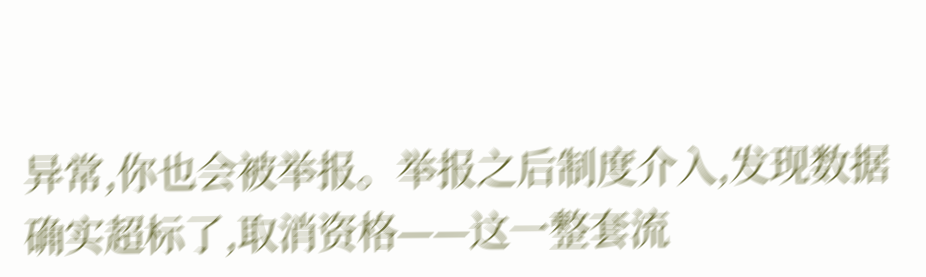异常,你也会被举报。举报之后制度介入,发现数据确实超标了,取消资格——这一整套流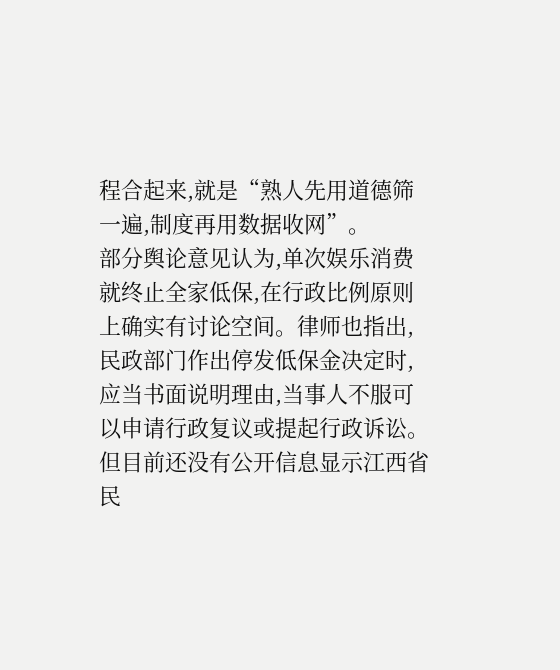程合起来,就是“熟人先用道德筛一遍,制度再用数据收网”。
部分舆论意见认为,单次娱乐消费就终止全家低保,在行政比例原则上确实有讨论空间。律师也指出,民政部门作出停发低保金决定时,应当书面说明理由,当事人不服可以申请行政复议或提起行政诉讼。
但目前还没有公开信息显示江西省民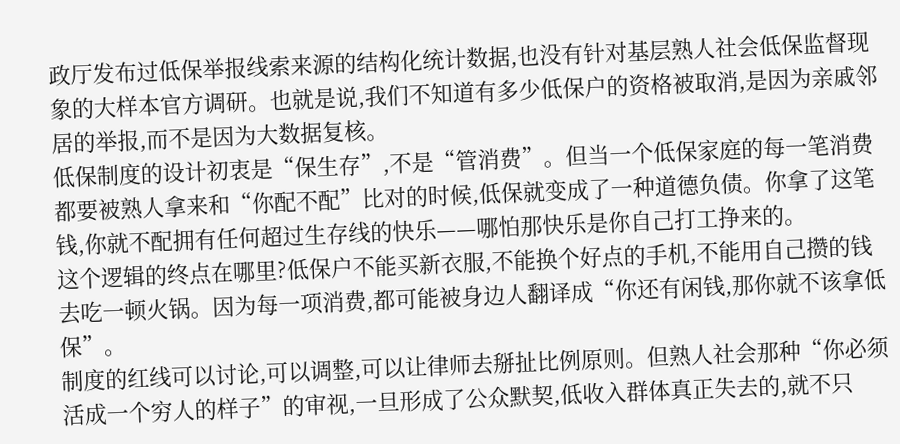政厅发布过低保举报线索来源的结构化统计数据,也没有针对基层熟人社会低保监督现象的大样本官方调研。也就是说,我们不知道有多少低保户的资格被取消,是因为亲戚邻居的举报,而不是因为大数据复核。
低保制度的设计初衷是“保生存”,不是“管消费”。但当一个低保家庭的每一笔消费都要被熟人拿来和“你配不配”比对的时候,低保就变成了一种道德负债。你拿了这笔钱,你就不配拥有任何超过生存线的快乐——哪怕那快乐是你自己打工挣来的。
这个逻辑的终点在哪里?低保户不能买新衣服,不能换个好点的手机,不能用自己攒的钱去吃一顿火锅。因为每一项消费,都可能被身边人翻译成“你还有闲钱,那你就不该拿低保”。
制度的红线可以讨论,可以调整,可以让律师去掰扯比例原则。但熟人社会那种“你必须活成一个穷人的样子”的审视,一旦形成了公众默契,低收入群体真正失去的,就不只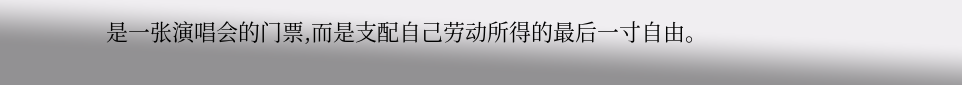是一张演唱会的门票,而是支配自己劳动所得的最后一寸自由。